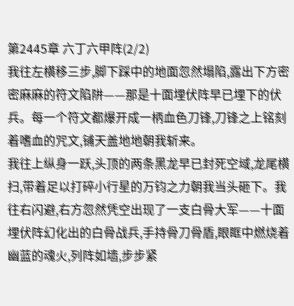第2445章 六丁六甲阵(2/2)
我往左横移三步,脚下踩中的地面忽然塌陷,露出下方密密麻麻的符文陷阱——那是十面埋伏阵早已埋下的伏兵。每一个符文都爆开成一柄血色刀锋,刀锋之上铭刻着嗜血的咒文,铺天盖地地朝我斩来。
我往上纵身一跃,头顶的两条黑龙早已封死空域,龙尾横扫,带着足以打碎小行星的万钧之力朝我当头砸下。我往右闪避,右方忽然凭空出现了一支白骨大军——十面埋伏阵幻化出的白骨战兵,手持骨刀骨盾,眼眶中燃烧着幽蓝的魂火,列阵如墙,步步紧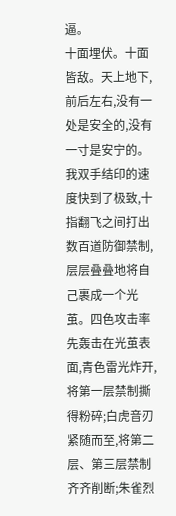逼。
十面埋伏。十面皆敌。天上地下,前后左右,没有一处是安全的,没有一寸是安宁的。
我双手结印的速度快到了极致,十指翻飞之间打出数百道防御禁制,层层叠叠地将自己裹成一个光茧。四色攻击率先轰击在光茧表面,青色雷光炸开,将第一层禁制撕得粉碎;白虎音刃紧随而至,将第二层、第三层禁制齐齐削断;朱雀烈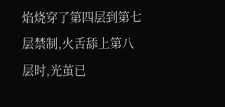焰烧穿了第四层到第七层禁制,火舌舔上第八层时,光茧已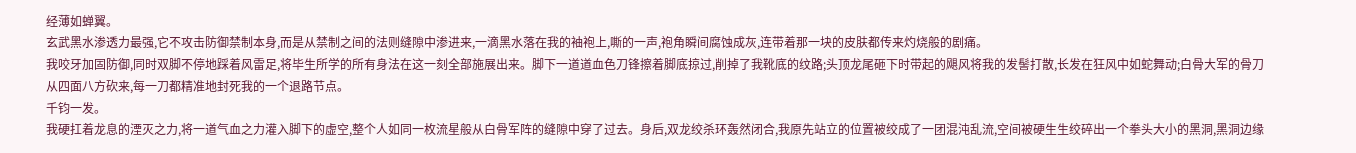经薄如蝉翼。
玄武黑水渗透力最强,它不攻击防御禁制本身,而是从禁制之间的法则缝隙中渗进来,一滴黑水落在我的袖袍上,嘶的一声,袍角瞬间腐蚀成灰,连带着那一块的皮肤都传来灼烧般的剧痛。
我咬牙加固防御,同时双脚不停地踩着风雷足,将毕生所学的所有身法在这一刻全部施展出来。脚下一道道血色刀锋擦着脚底掠过,削掉了我靴底的纹路;头顶龙尾砸下时带起的飓风将我的发髻打散,长发在狂风中如蛇舞动;白骨大军的骨刀从四面八方砍来,每一刀都精准地封死我的一个退路节点。
千钧一发。
我硬扛着龙息的湮灭之力,将一道气血之力灌入脚下的虚空,整个人如同一枚流星般从白骨军阵的缝隙中穿了过去。身后,双龙绞杀环轰然闭合,我原先站立的位置被绞成了一团混沌乱流,空间被硬生生绞碎出一个拳头大小的黑洞,黑洞边缘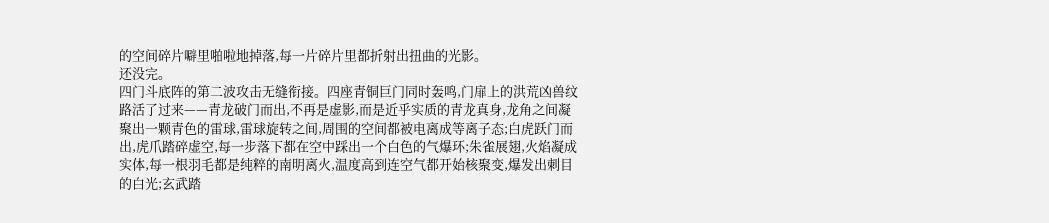的空间碎片噼里啪啦地掉落,每一片碎片里都折射出扭曲的光影。
还没完。
四门斗底阵的第二波攻击无缝衔接。四座青铜巨门同时轰鸣,门扉上的洪荒凶兽纹路活了过来——青龙破门而出,不再是虚影,而是近乎实质的青龙真身,龙角之间凝聚出一颗青色的雷球,雷球旋转之间,周围的空间都被电离成等离子态;白虎跃门而出,虎爪踏碎虚空,每一步落下都在空中踩出一个白色的气爆环;朱雀展翅,火焰凝成实体,每一根羽毛都是纯粹的南明离火,温度高到连空气都开始核聚变,爆发出刺目的白光;玄武踏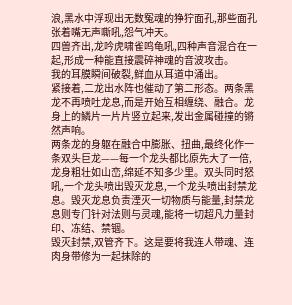浪,黑水中浮现出无数冤魂的狰狞面孔,那些面孔张着嘴无声嘶吼,怨气冲天。
四兽齐出,龙吟虎啸雀鸣龟吼,四种声音混合在一起,形成一种能直接震碎神魂的音波攻击。
我的耳膜瞬间破裂,鲜血从耳道中涌出。
紧接着,二龙出水阵也催动了第二形态。两条黑龙不再喷吐龙息,而是开始互相缠绕、融合。龙身上的鳞片一片片竖立起来,发出金属碰撞的锵然声响。
两条龙的身躯在融合中膨胀、扭曲,最终化作一条双头巨龙——每一个龙头都比原先大了一倍,龙身粗壮如山峦,绵延不知多少里。双头同时怒吼,一个龙头喷出毁灭龙息,一个龙头喷出封禁龙息。毁灭龙息负责湮灭一切物质与能量,封禁龙息则专门针对法则与灵魂,能将一切超凡力量封印、冻结、禁锢。
毁灭封禁,双管齐下。这是要将我连人带魂、连肉身带修为一起抹除的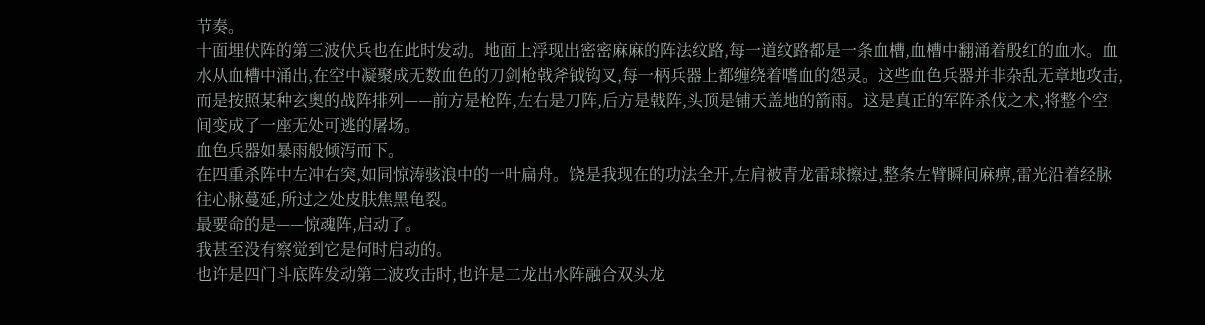节奏。
十面埋伏阵的第三波伏兵也在此时发动。地面上浮现出密密麻麻的阵法纹路,每一道纹路都是一条血槽,血槽中翻涌着殷红的血水。血水从血槽中涌出,在空中凝聚成无数血色的刀剑枪戟斧钺钩叉,每一柄兵器上都缠绕着嗜血的怨灵。这些血色兵器并非杂乱无章地攻击,而是按照某种玄奥的战阵排列——前方是枪阵,左右是刀阵,后方是戟阵,头顶是铺天盖地的箭雨。这是真正的军阵杀伐之术,将整个空间变成了一座无处可逃的屠场。
血色兵器如暴雨般倾泻而下。
在四重杀阵中左冲右突,如同惊涛骇浪中的一叶扁舟。饶是我现在的功法全开,左肩被青龙雷球擦过,整条左臂瞬间麻痹,雷光沿着经脉往心脉蔓延,所过之处皮肤焦黑龟裂。
最要命的是——惊魂阵,启动了。
我甚至没有察觉到它是何时启动的。
也许是四门斗底阵发动第二波攻击时,也许是二龙出水阵融合双头龙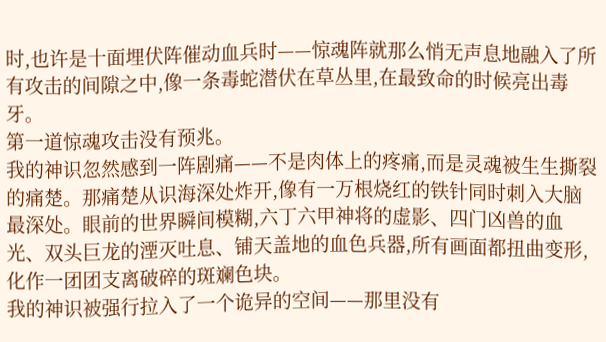时,也许是十面埋伏阵催动血兵时——惊魂阵就那么悄无声息地融入了所有攻击的间隙之中,像一条毒蛇潜伏在草丛里,在最致命的时候亮出毒牙。
第一道惊魂攻击没有预兆。
我的神识忽然感到一阵剧痛——不是肉体上的疼痛,而是灵魂被生生撕裂的痛楚。那痛楚从识海深处炸开,像有一万根烧红的铁针同时刺入大脑最深处。眼前的世界瞬间模糊,六丁六甲神将的虚影、四门凶兽的血光、双头巨龙的湮灭吐息、铺天盖地的血色兵器,所有画面都扭曲变形,化作一团团支离破碎的斑斓色块。
我的神识被强行拉入了一个诡异的空间——那里没有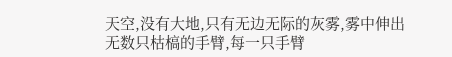天空,没有大地,只有无边无际的灰雾,雾中伸出无数只枯槁的手臂,每一只手臂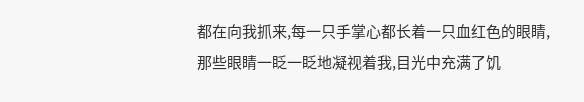都在向我抓来,每一只手掌心都长着一只血红色的眼睛,那些眼睛一眨一眨地凝视着我,目光中充满了饥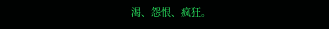渴、怨恨、疯狂。